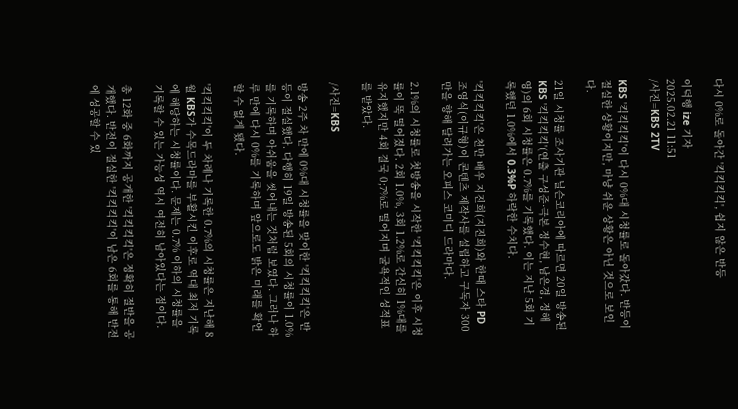다시 0%로 돌아간 '킥킥킥킥', 쉽지 않은 반등

이덕행 ize 기자
2025.02.21 11:51
/사진=KBS 2TV

KBS '킥킥킥킥'이 다시 0%대 시청률로 돌아갔다. 반등이 절실한 상황이지만, 마냥 쉬운 상황은 아닌 것으로 보인다.

21일 시청률 조사기관 닐슨코리아에 따르면 20일 방송된 KBS '킥킥킥킥'(연출 구성준·극본 정수현, 남은경, 정해영)의 6회 시청률은 0.7%를 기록했다. 이는 지난 5회 기록했던 1.0%에서 0.3%P 하락한 수치다.

'킥킥킥킥'은 천만 배우 지진희(지진희)와 한때 스타 PD 조영식(이규형)이 콘텐츠 제작사를 설립하고 구독자 300만을 향해 달려가는 오피스 코미디 드라마다.

2.1%의 시청률로 첫방송을 시작한 '킥킥킥킥'은 이후 시청률이 뚝 떨어졌다. 2회 1.0%, 3회 1.2%로 간신히 1%대를 유지했지만 4회 결국 0;7%로 떨어지며 굴욕적인 성적표를 받았다.

/사진=KBS

방송 2주 차 만에 0%대 시청률을 맞이한 '킥킥킥킥'은 반등이 절실했다. 다행히 19일 방송된 5회의 시청률이 1.0%를 기록하며 아쉬움을 씻어내는 것처럼 보였다. 그러나 하루 만에 다시 0%를 기록하며 앞으로도 밝은 미래를 확언할 수 없게 됐다.

'킥킥킥킥'이 두 차례나 기록한 0.7%의 시청률은 지난해 8월 KBS가 수목드라마를 부활시킨 이후로 역대 최저 기록에 해당하는 시청률이다. 문제는 0.7% 이하의 시청률을 기록할 수 있는 가능성 역시 여전히 남아있다는 점이다.

총 12화 중 6화까지 공개한 '킥킥킥킥'은 정확히 절반을 공개했다. 반전이 절실한 '킥킥킥킥'이 남은 6회를 통해 반전에 성공할 수 있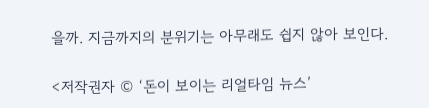을까. 지금까지의 분위기는 아무래도 쉽지 않아 보인다.

<저작권자 © ‘돈이 보이는 리얼타임 뉴스’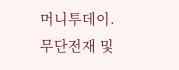머니투데이. 무단전재 및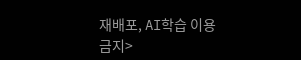재배포, AI학습 이용 금지>